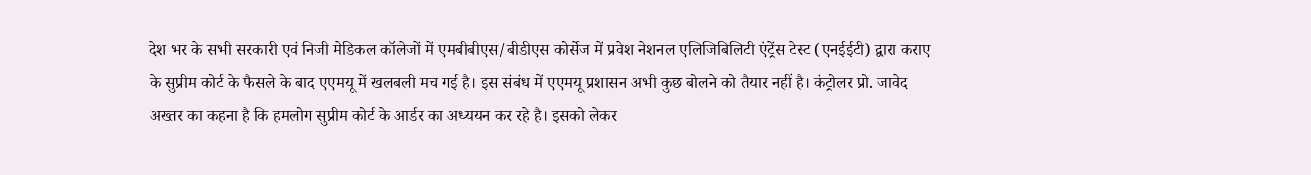देश भर के सभी सरकारी एवं निजी मेडिकल कॉलेजों में एमबीबीएस/बीडीएस कोर्सेज में प्रवेश नेशनल एलिजिबिलिटी एंट्रेंस टेस्ट (एनईईटी) द्वारा कराए के सुप्रीम कोर्ट के फैसले के बाद एएमयू में खलबली मच गई है। इस संबंध में एएमयू प्रशासन अभी कुछ बोलने को तैयार नहीं है। कंट्रोलर प्रो. जावेद अख्तर का कहना है कि हमलोग सुप्रीम कोर्ट के आर्डर का अध्ययन कर रहे है। इसको लेकर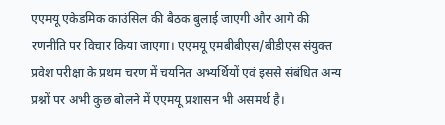एएमयू एकेडमिक काउंसिल की बैठक बुलाई जाएगी और आगे की रणनीति पर विचार किया जाएगा। एएमयू एमबीबीएस/बीडीएस संयुक्त प्रवेश परीक्षा के प्रथम चरण में चयनित अभ्यर्थियों एवं इससे संबंधित अन्य प्रश्नों पर अभी कुछ बोलने में एएमयू प्रशासन भी असमर्थ है।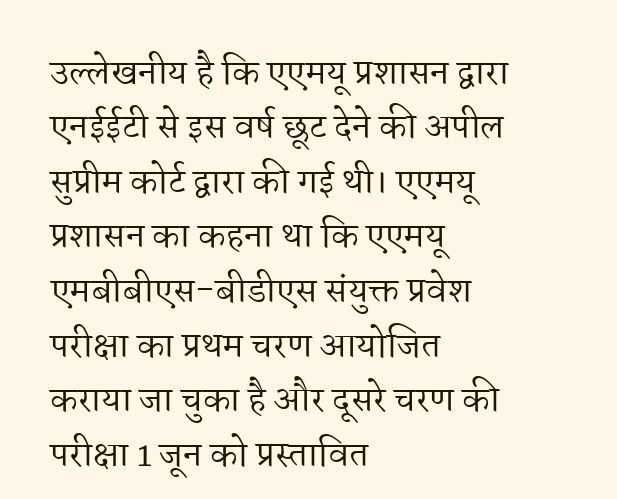उल्लेखनीय है कि एएमयू प्रशासन द्वारा एनईईटी से इस वर्ष छूट देने की अपील सुप्रीम कोर्ट द्वारा की गई थी। एएमयू प्रशासन का कहना था कि एएमयू एमबीबीएस-बीडीएस संयुक्त प्रवेश परीक्षा का प्रथम चरण आयोजित कराया जा चुका है और दूसरे चरण की परीक्षा 1 जून को प्रस्तावित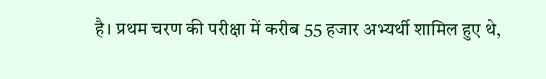है। प्रथम चरण की परीक्षा में करीब 55 हजार अभ्यर्थी शामिल हुए थे,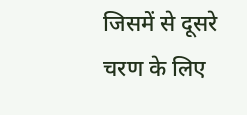जिसमें से दूसरे चरण के लिए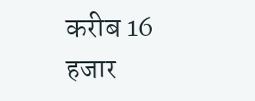करीब 16 हजार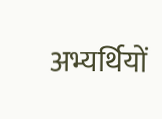अभ्यर्थियों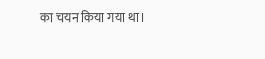का चयन किया गया था।